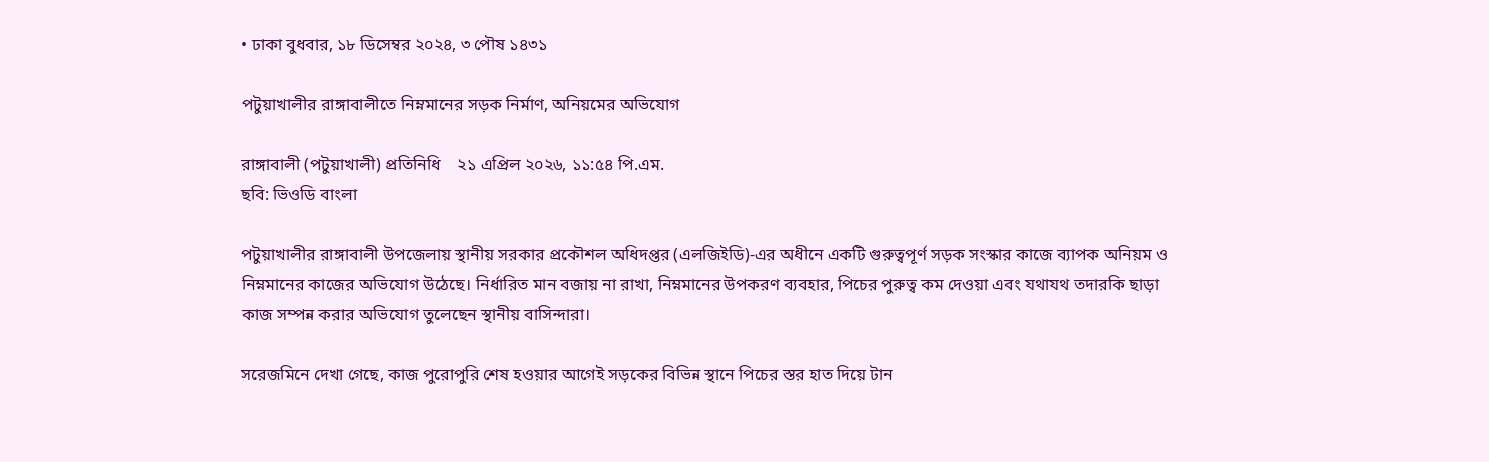• ঢাকা বুধবার, ১৮ ডিসেম্বর ২০২৪, ৩ পৌষ ১৪৩১

পটুয়াখালীর রাঙ্গাবালীতে নিম্নমানের সড়ক নির্মাণ, অনিয়মের অভিযোগ

রাঙ্গাবালী (পটুয়াখালী) প্রতিনিধি    ২১ এপ্রিল ২০২৬, ১১:৫৪ পি.এম.
ছবি: ভিওডি বাংলা

পটুয়াখালীর রাঙ্গাবালী উপজেলায় স্থানীয় সরকার প্রকৌশল অধিদপ্তর (এলজিইডি)-এর অধীনে একটি গুরুত্বপূর্ণ সড়ক সংস্কার কাজে ব্যাপক অনিয়ম ও নিম্নমানের কাজের অভিযোগ উঠেছে। নির্ধারিত মান বজায় না রাখা, নিম্নমানের উপকরণ ব্যবহার, পিচের পুরুত্ব কম দেওয়া এবং যথাযথ তদারকি ছাড়া কাজ সম্পন্ন করার অভিযোগ তুলেছেন স্থানীয় বাসিন্দারা।

সরেজমিনে দেখা গেছে, কাজ পুরোপুরি শেষ হওয়ার আগেই সড়কের বিভিন্ন স্থানে পিচের স্তর হাত দিয়ে টান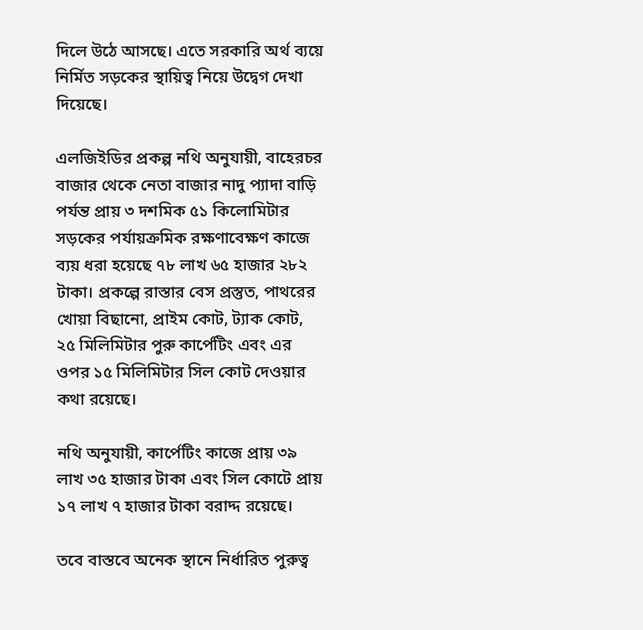দিলে উঠে আসছে। এতে সরকারি অর্থ ব্যয়ে নির্মিত সড়কের স্থায়িত্ব নিয়ে উদ্বেগ দেখা দিয়েছে।

এলজিইডির প্রকল্প নথি অনুযায়ী, বাহেরচর বাজার থেকে নেতা বাজার নাদু প্যাদা বাড়ি পর্যন্ত প্রায় ৩ দশমিক ৫১ কিলোমিটার সড়কের পর্যায়ক্রমিক রক্ষণাবেক্ষণ কাজে ব্যয় ধরা হয়েছে ৭৮ লাখ ৬৫ হাজার ২৮২ টাকা। প্রকল্পে রাস্তার বেস প্রস্তুত, পাথরের খোয়া বিছানো, প্রাইম কোট, ট্যাক কোট, ২৫ মিলিমিটার পুরু কার্পেটিং এবং এর ওপর ১৫ মিলিমিটার সিল কোট দেওয়ার কথা রয়েছে।

নথি অনুযায়ী, কার্পেটিং কাজে প্রায় ৩৯ লাখ ৩৫ হাজার টাকা এবং সিল কোটে প্রায় ১৭ লাখ ৭ হাজার টাকা বরাদ্দ রয়েছে।

তবে বাস্তবে অনেক স্থানে নির্ধারিত পুরুত্ব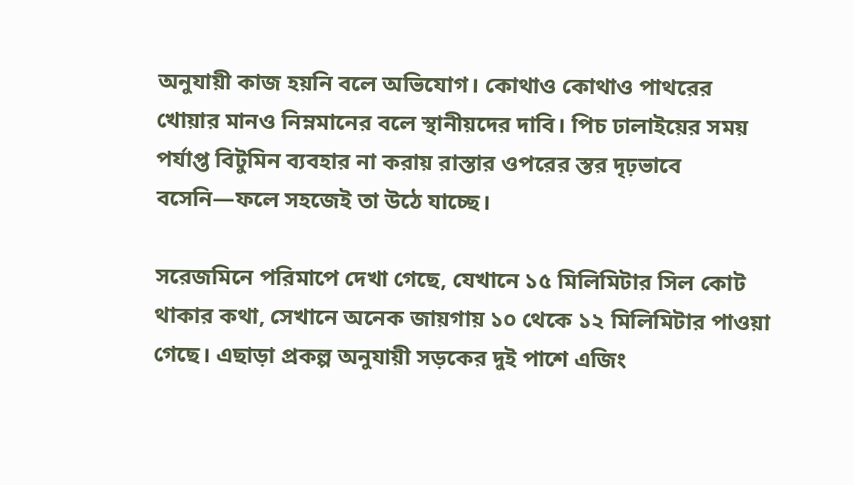অনুযায়ী কাজ হয়নি বলে অভিযোগ। কোথাও কোথাও পাথরের খোয়ার মানও নিম্নমানের বলে স্থানীয়দের দাবি। পিচ ঢালাইয়ের সময় পর্যাপ্ত বিটুমিন ব্যবহার না করায় রাস্তার ওপরের স্তর দৃঢ়ভাবে বসেনি—ফলে সহজেই তা উঠে যাচ্ছে।

সরেজমিনে পরিমাপে দেখা গেছে, যেখানে ১৫ মিলিমিটার সিল কোট থাকার কথা, সেখানে অনেক জায়গায় ১০ থেকে ১২ মিলিমিটার পাওয়া গেছে। এছাড়া প্রকল্প অনুযায়ী সড়কের দুই পাশে এজিং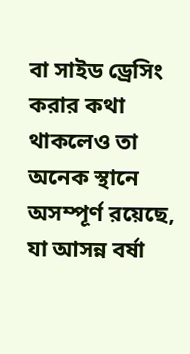বা সাইড ড্রেসিং করার কথা থাকলেও তা অনেক স্থানে অসম্পূর্ণ রয়েছে, যা আসন্ন বর্ষা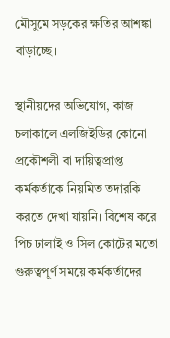মৌসুমে সড়কের ক্ষতির আশঙ্কা বাড়াচ্ছে।

স্থানীয়দের অভিযোগ, কাজ চলাকালে এলজিইডির কোনো প্রকৌশলী বা দায়িত্বপ্রাপ্ত কর্মকর্তাকে নিয়মিত তদারকি করতে দেখা যায়নি। বিশেষ করে পিচ ঢালাই ও সিল কোটের মতো গুরুত্বপূর্ণ সময়ে কর্মকর্তাদের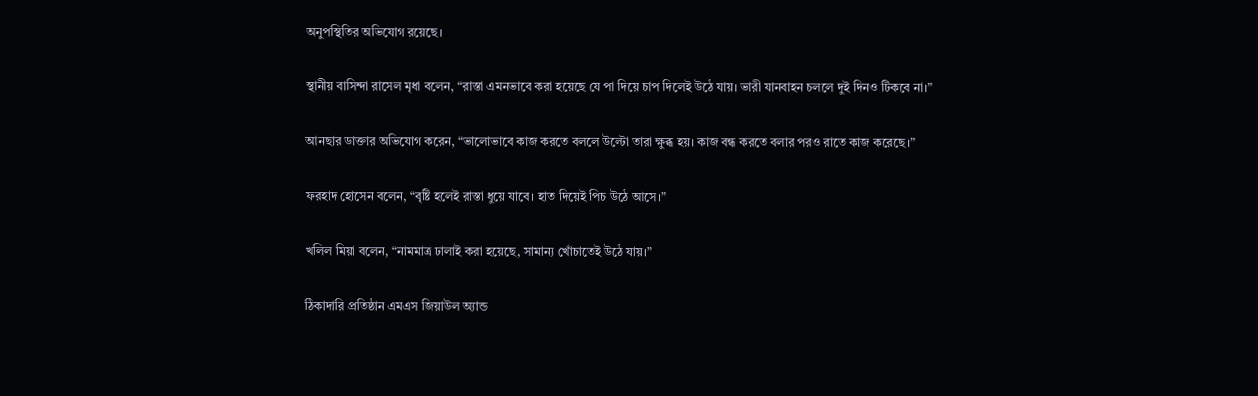অনুপস্থিতির অভিযোগ রয়েছে।

স্থানীয় বাসিন্দা রাসেল মৃধা বলেন, “রাস্তা এমনভাবে করা হয়েছে যে পা দিয়ে চাপ দিলেই উঠে যায়। ভারী যানবাহন চললে দুই দিনও টিকবে না।”

আনছার ডাক্তার অভিযোগ করেন, “ভালোভাবে কাজ করতে বললে উল্টো তারা ক্ষুব্ধ হয়। কাজ বন্ধ করতে বলার পরও রাতে কাজ করেছে।”

ফরহাদ হোসেন বলেন, “বৃষ্টি হলেই রাস্তা ধুয়ে যাবে। হাত দিয়েই পিচ উঠে আসে।”

খলিল মিয়া বলেন, “নামমাত্র ঢালাই করা হয়েছে, সামান্য খোঁচাতেই উঠে যায়।”

ঠিকাদারি প্রতিষ্ঠান এমএস জিয়াউল অ্যান্ড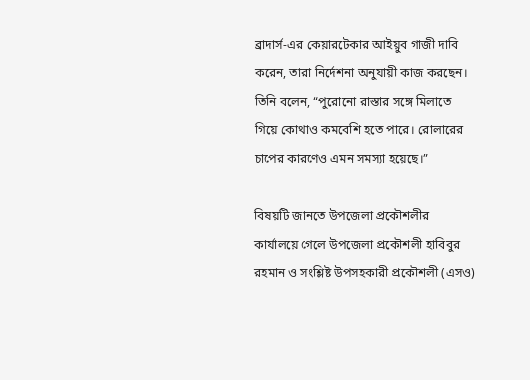ব্রাদার্স-এর কেয়ারটেকার আইয়ুব গাজী দাবি করেন, তারা নির্দেশনা অনুযায়ী কাজ করছেন। তিনি বলেন, “পুরোনো রাস্তার সঙ্গে মিলাতে গিয়ে কোথাও কমবেশি হতে পারে। রোলারের চাপের কারণেও এমন সমস্যা হয়েছে।”

বিষয়টি জানতে উপজেলা প্রকৌশলীর কার্যালয়ে গেলে উপজেলা প্রকৌশলী হাবিবুর রহমান ও সংশ্লিষ্ট উপসহকারী প্রকৌশলী (এসও)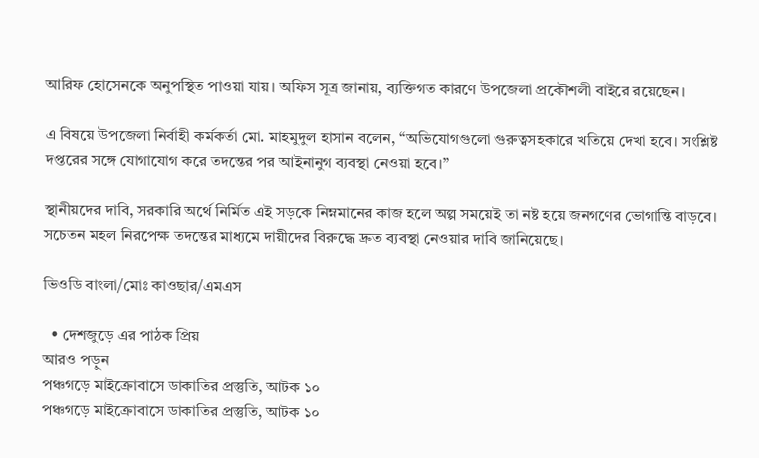আরিফ হোসেনকে অনুপস্থিত পাওয়া যায়। অফিস সূত্র জানায়, ব্যক্তিগত কারণে উপজেলা প্রকৌশলী বাইরে রয়েছেন।

এ বিষয়ে উপজেলা নির্বাহী কর্মকর্তা মো. মাহমুদুল হাসান বলেন, “অভিযোগগুলো গুরুত্বসহকারে খতিয়ে দেখা হবে। সংশ্লিষ্ট দপ্তরের সঙ্গে যোগাযোগ করে তদন্তের পর আইনানুগ ব্যবস্থা নেওয়া হবে।”

স্থানীয়দের দাবি, সরকারি অর্থে নির্মিত এই সড়কে নিম্নমানের কাজ হলে অল্প সময়েই তা নষ্ট হয়ে জনগণের ভোগান্তি বাড়বে। সচেতন মহল নিরপেক্ষ তদন্তের মাধ্যমে দায়ীদের বিরুদ্ধে দ্রুত ব্যবস্থা নেওয়ার দাবি জানিয়েছে।

ভিওডি বাংলা/মোঃ কাওছার/এমএস

  • দেশজুড়ে এর পাঠক প্রিয়
আরও পড়ুন
পঞ্চগড়ে মাইক্রোবাসে ডাকাতির প্রস্তুতি, আটক ১০
পঞ্চগড়ে মাইক্রোবাসে ডাকাতির প্রস্তুতি, আটক ১০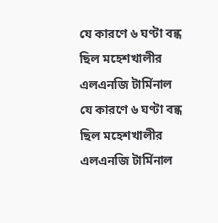যে কারণে ৬ ঘণ্টা বন্ধ ছিল মহেশখালীর এলএনজি টার্মিনাল
যে কারণে ৬ ঘণ্টা বন্ধ ছিল মহেশখালীর এলএনজি টার্মিনাল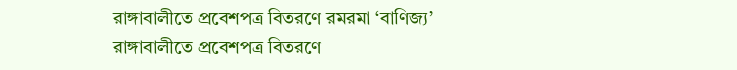রাঙ্গাবালীতে প্রবেশপত্র বিতরণে রমরমা ‘বাণিজ্য’
রাঙ্গাবালীতে প্রবেশপত্র বিতরণে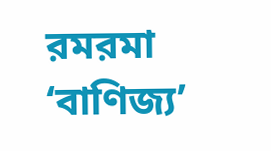রমরমা ‘বাণিজ্য’